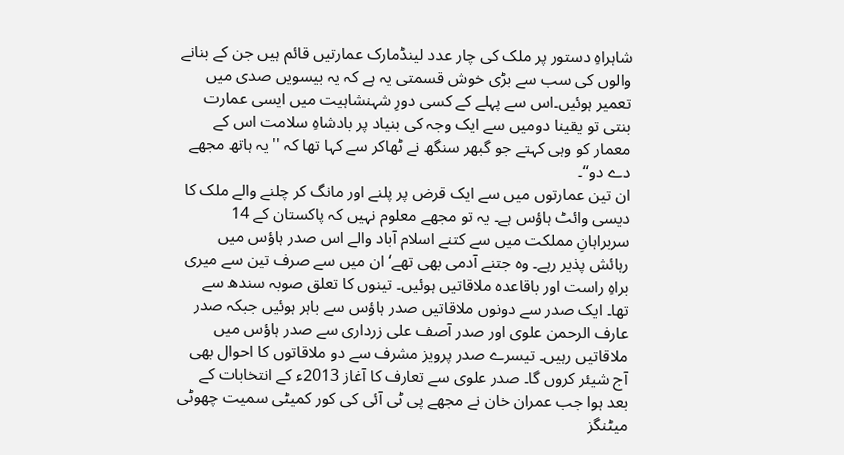شاہراہِ دستور پر ملک کی چار عدد لینڈمارک عمارتیں قائم ہیں جن کے بنانے والوں کی سب سے بڑی خوش قسمتی یہ ہے کہ یہ بیسویں صدی میں تعمیر ہوئیں۔اس سے پہلے کے کسی دورِ شہنشاہیت میں ایسی عمارت بنتی تو یقینا دومیں سے ایک وجہ کی بنیاد پر بادشاہِ سلامت اس کے معمار کو وہی کہتے جو گبھر سنگھ نے ٹھاکر سے کہا تھا کہ ''یہ ہاتھ مجھے دے دو‘‘۔
ان تین عمارتوں میں سے ایک قرض پر پلنے اور مانگ کر چلنے والے ملک کا دیسی وائٹ ہاؤس ہے۔ یہ تو مجھے معلوم نہیں کہ پاکستان کے 14 سربراہانِ مملکت میں سے کتنے اسلام آباد والے اس صدر ہاؤس میں رہائش پذیر رہے۔ وہ جتنے آدمی بھی تھے‘ ان میں سے صرف تین سے میری براہِ راست اور باقاعدہ ملاقاتیں ہوئیں۔ تینوں کا تعلق صوبہ سندھ سے تھا۔ ایک صدر سے دونوں ملاقاتیں صدر ہاؤس سے باہر ہوئیں جبکہ صدر عارف الرحمن علوی اور صدر آصف علی زرداری سے صدر ہاؤس میں ملاقاتیں رہیں۔ تیسرے صدر پرویز مشرف سے دو ملاقاتوں کا احوال بھی آج شیئر کروں گا۔ صدر علوی سے تعارف کا آغاز 2013ء کے انتخابات کے بعد ہوا جب عمران خان نے مجھے پی ٹی آئی کی کور کمیٹی سمیت چھوٹی میٹنگز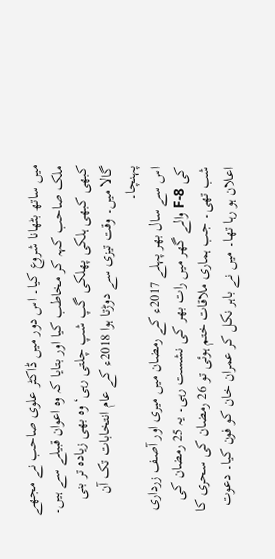میں ساتھ بٹھانا شروع کیا۔ اس دور میں ڈاکٹر علوی صاحب نے مجھے ملک صاحب کہہ کر مخاطب کیا اور بتایا کہ وہ اعوان قبیلے سے ہیں۔ کبھی کبھی ہلکی پھلکی گپ شپ چلتی رہی‘ وہ بھی زیادہ تر بنی گالا میں۔ وقت تیزی سے دوڑتا ہوا 2018ء کے عام انتخابات تک آن پہنچا۔
اس سے سال بھر پہلے 2017ء کے رمضان میں میری اور آصف زرداری کی F-8 والے گھر میں رات بھر کی نشست رہی۔ یہ 25 رمضان کی شب تھی۔ جب ہماری ملاقات ختم ہوئی تو 26 رمضان کی سحری کا اعلان ہو رہا تھا۔ میں نے باہر نکل کر عمران خان کو فون کیا۔ دعوت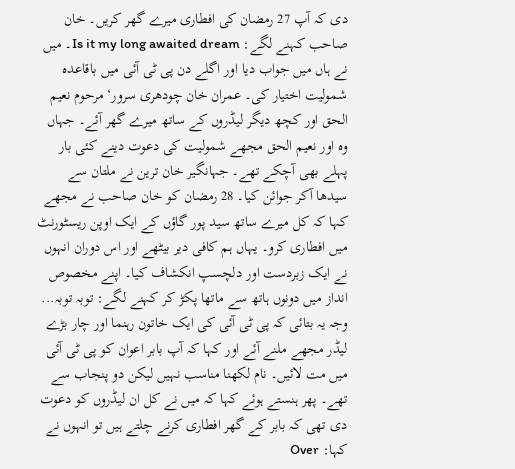دی کہ آپ 27 رمضان کی افطاری میرے گھر کریں۔ خان صاحب کہنے لگے: Is it my long awaited dream۔ میں نے ہاں میں جواب دیا اور اگلے دن پی ٹی آئی میں باقاعدہ شمولیت اختیار کی۔ عمران خان چودھری سرور‘ مرحوم نعیم الحق اور کچھ دیگر لیڈروں کے ساتھ میرے گھر آئے۔ جہاں وہ اور نعیم الحق مجھے شمولیت کی دعوت دینے کئی بار پہلے بھی آچکے تھے۔ جہانگیر خان ترین نے ملتان سے سیدھا آکر جوائن کیا۔ 28 رمضان کو خان صاحب نے مجھے کہا کہ کل میرے ساتھ سید پور گاؤں کے ایک اوپن ریسٹورنٹ میں افطاری کرو۔ یہاں ہم کافی دیر بیٹھے اور اس دوران انہوں نے ایک زبردست اور دلچسپ انکشاف کیا۔ اپنے مخصوص انداز میں دونوں ہاتھ سے ماتھا پکڑ کر کہنے لگے: توبہ توبہ... وجہ یہ بتائی کہ پی ٹی آئی کی ایک خاتون رہنما اور چار بڑے لیڈر مجھے ملنے آئے اور کہا کہ آپ بابر اعوان کو پی ٹی آئی میں مت لائیں۔ نام لکھنا مناسب نہیں لیکن دو پنجاب سے تھے۔ پھر ہنستے ہوئے کہا کہ میں نے کل ان لیڈروں کو دعوت دی تھی کہ بابر کے گھر افطاری کرنے چلتے ہیں تو انہوں نے کہا: Over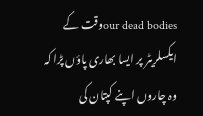our dead bodiesوقت کے ایکسلریٹر پر ایسا بھاری پاؤں پڑا کہ وہ چاروں اپنے کپتان کی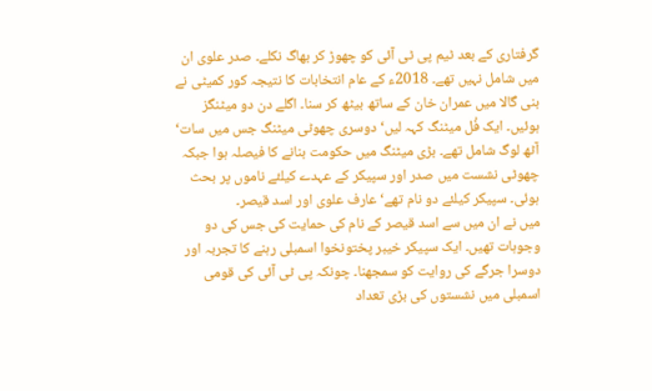گرفتاری کے بعد ٹیم پی ٹی آئی کو چھوڑ کر بھاگ نکلے۔ صدر علوی ان میں شامل نہیں تھے۔ 2018ء کے عام انتخابات کا نتیجہ کور کمیٹی نے بنی گالا میں عمران خان کے ساتھ بیٹھ کر سنا۔ اگلے دن دو میٹنگز ہوئیں۔ ایک فُل میٹنگ کہہ لیں‘ دوسری چھوٹی میٹنگ جس میں سات‘ آٹھ لوگ شامل تھے۔ بڑی میٹنگ میں حکومت بنانے کا فیصلہ ہوا جبکہ چھوٹی نشست میں صدر اور سپیکر کے عہدے کیلئے ناموں پر بحث ہوئی۔ سپیکر کیلئے دو نام تھے‘ عارف علوی اور اسد قیصر۔
میں نے ان میں سے اسد قیصر کے نام کی حمایت کی جس کی دو وجوہات تھیں۔ ایک سپیکر خیبر پختونخوا اسمبلی رہنے کا تجربہ اور دوسرا جرگے کی روایت کو سمجھنا۔ چونکہ پی ٹی آئی کی قومی اسمبلی میں نشستوں کی بڑی تعداد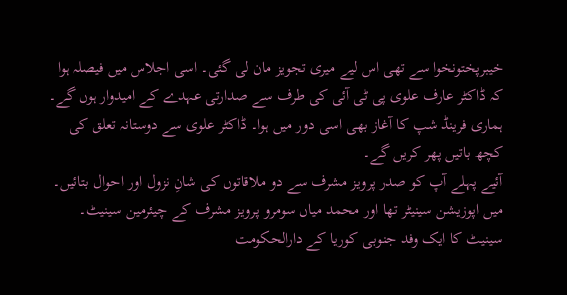خیبرپختونخوا سے تھی اس لیے میری تجویز مان لی گئی۔ اسی اجلاس میں فیصلہ ہوا کہ ڈاکٹر عارف علوی پی ٹی آئی کی طرف سے صدارتی عہدے کے امیدوار ہوں گے۔ ہماری فرینڈ شپ کا آغاز بھی اسی دور میں ہوا۔ ڈاکٹر علوی سے دوستانہ تعلق کی کچھ باتیں پھر کریں گے۔
آئیے پہلے آپ کو صدر پرویز مشرف سے دو ملاقاتوں کی شانِ نزول اور احوال بتائیں۔ میں اپوزیشن سینیٹر تھا اور محمد میاں سومرو پرویز مشرف کے چیئرمین سینیٹ۔ سینیٹ کا ایک وفد جنوبی کوریا کے دارالحکومت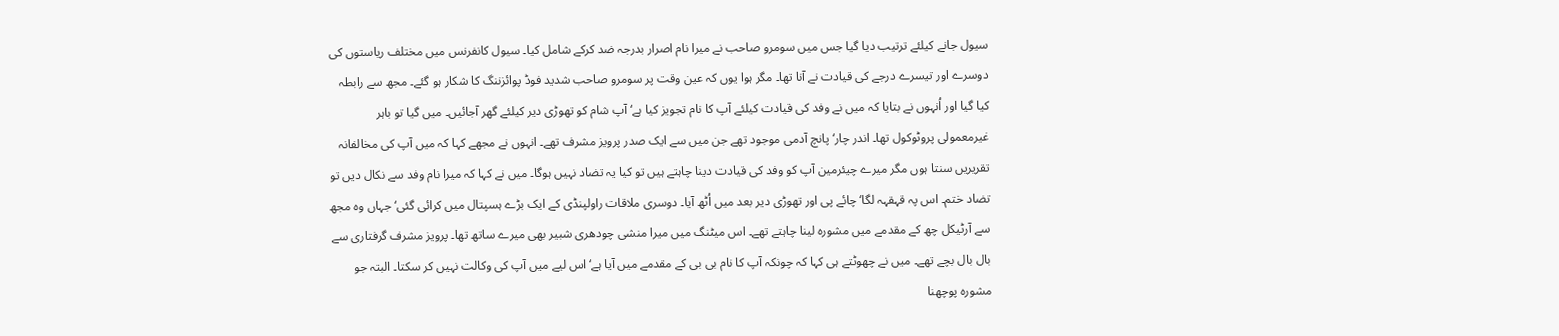سیول جانے کیلئے ترتیب دیا گیا جس میں سومرو صاحب نے میرا نام اصرار بدرجہ ضد کرکے شامل کیا۔ سیول کانفرنس میں مختلف ریاستوں کی دوسرے اور تیسرے درجے کی قیادت نے آنا تھا۔ مگر ہوا یوں کہ عین وقت پر سومرو صاحب شدید فوڈ پوائزننگ کا شکار ہو گئے۔ مجھ سے رابطہ کیا گیا اور اُنہوں نے بتایا کہ میں نے وفد کی قیادت کیلئے آپ کا نام تجویز کیا ہے‘ آپ شام کو تھوڑی دیر کیلئے گھر آجائیں۔ میں گیا تو باہر غیرمعمولی پروٹوکول تھا۔ اندر چار‘ پانچ آدمی موجود تھے جن میں سے ایک صدر پرویز مشرف تھے۔ انہوں نے مجھے کہا کہ میں آپ کی مخالفانہ تقریریں سنتا ہوں مگر میرے چیئرمین آپ کو وفد کی قیادت دینا چاہتے ہیں تو کیا یہ تضاد نہیں ہوگا۔ میں نے کہا کہ میرا نام وفد سے نکال دیں تو تضاد ختم۔ اس پہ قہقہہ لگا‘ چائے پی اور تھوڑی دیر بعد میں اُٹھ آیا۔ دوسری ملاقات راولپنڈی کے ایک بڑے ہسپتال میں کرائی گئی‘ جہاں وہ مجھ سے آرٹیکل چھ کے مقدمے میں مشورہ لینا چاہتے تھے۔ اس میٹنگ میں میرا منشی چودھری شبیر بھی میرے ساتھ تھا۔ پرویز مشرف گرفتاری سے بال بال بچے تھے۔ میں نے چھوٹتے ہی کہا کہ چونکہ آپ کا نام بی بی کے مقدمے میں آیا ہے‘ اس لیے میں آپ کی وکالت نہیں کر سکتا۔ البتہ جو مشورہ پوچھنا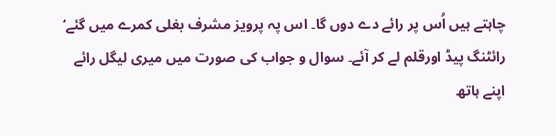چاہتے ہیں اُس پر رائے دے دوں گا۔ اس پہ پرویز مشرف بغلی کمرے میں گئے‘ رائٹنگ پیڈ اورقلم لے کر آئے۔ سوال و جواب کی صورت میں میری لیگل رائے اپنے ہاتھ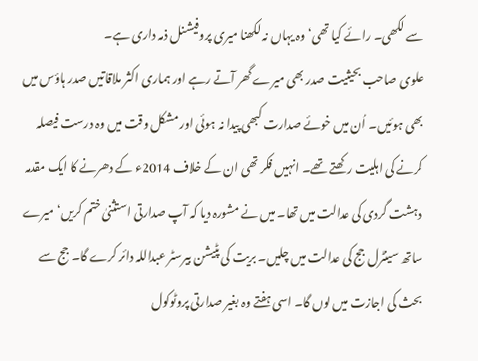سے لکھی۔ رائے کیا تھی‘ وہ یہاں نہ لکھنا میری پروفیشنل ذمہ داری ہے۔
علوی صاحب بحیثیت صدر بھی میرے گھر آتے رہے اور ہماری اکثر ملاقاتیں صدر ہاؤس میں بھی ہوئیں۔ اُن میں خوئے صدارت کبھی پیدا نہ ہوئی اور مشکل وقت میں وہ درست فیصلہ کرنے کی اہلیت رکھتے تھے۔ انہیں فکر تھی ان کے خلاف 2014ء کے دھرنے کا ایک مقدمہ دہشت گردی کی عدالت میں تھا۔ میں نے مشورہ دیا کہ آپ صدارتی استثنیٰ ختم کریں‘ میرے ساتھ سینٹرل جج کی عدالت میں چلیں۔ بریت کی پٹیشن بیرسٹر عبداللہ دائر کرے گا۔ جج سے بحث کی اجازت میں لوں گا۔ اسی ہفتے وہ بغیر صدارتی پروٹوکول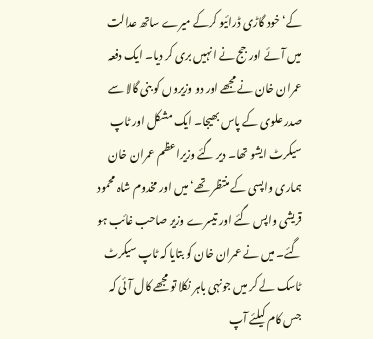کے‘ خود گاڑی ڈرائیو کرکے میرے ساتھ عدالت میں آئے اور جج نے انہیں بری کر دیا۔ ایک دفعہ عمران خان نے مجھے اور دو وزیروں کو بنی گالا سے صدر علوی کے پاس بھیجا۔ ایک مشکل اور ٹاپ سیکرٹ ایشو تھا۔ دیر گئے وزیراعظم عمران خان ہماری واپسی کے منتظر تھے‘ میں اور مخدوم شاہ محمود قریشی واپس گئے اور تیسرے وزیر صاحب غائب ہو گئے۔ میں نے عمران خان کو بتایا کہ ٹاپ سیکرٹ ٹاسک لے کر میں جونہی باہر نکلا تو مجھے کال آئی کہ جس کام کیلئے آپ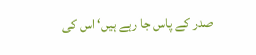صدر کے پاس جا رہے ہیں‘ اس کی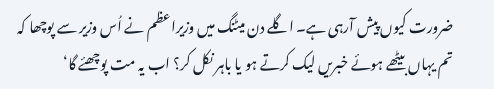ضرورت کیوں پیش آرہی ہے۔ اگلے دن میٹنگ میں وزیراعظم نے اُس وزیر سے پوچھا کہ تم یہاں بیٹھے ہوئے خبریں لیک کرتے ہو یا باہر نکل کر؟ اب یہ مت پوچھئے گا‘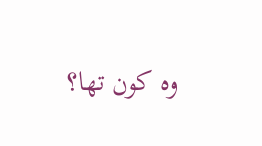وہ کون تھا؟